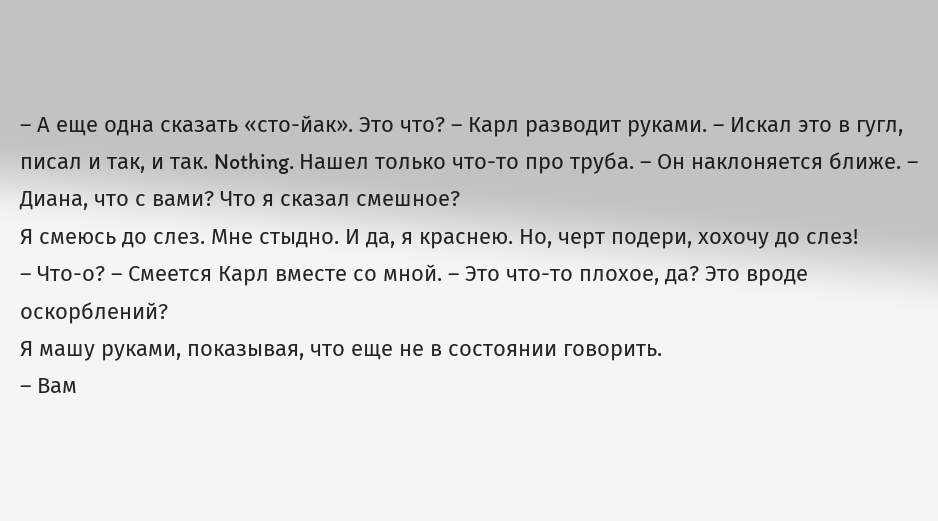– А еще одна сказать «сто-йак». Это что? – Карл разводит руками. – Искал это в гугл, писал и так, и так. Nothing. Нашел только что-то про труба. – Он наклоняется ближе. – Диана, что с вами? Что я сказал смешное?
Я смеюсь до слез. Мне стыдно. И да, я краснею. Но, черт подери, хохочу до слез!
– Что-о? – Смеется Карл вместе со мной. – Это что-то плохое, да? Это вроде оскорблений?
Я машу руками, показывая, что еще не в состоянии говорить.
– Вам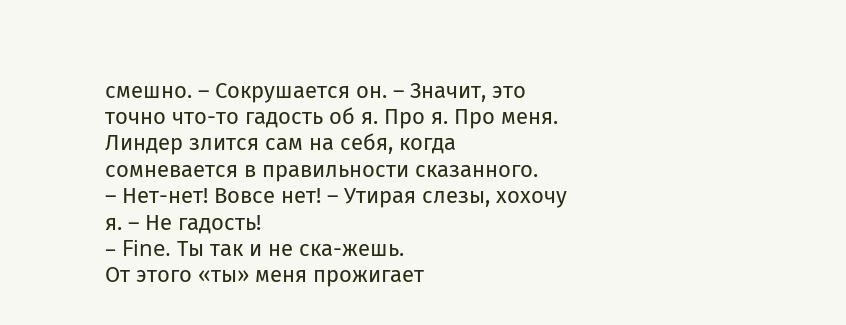смешно. – Сокрушается он. – Значит, это точно что-то гадость об я. Про я. Про меня.
Линдер злится сам на себя, когда сомневается в правильности сказанного.
– Нет-нет! Вовсе нет! – Утирая слезы, хохочу я. – Не гадость!
– Fine. Ты так и не ска-жешь.
От этого «ты» меня прожигает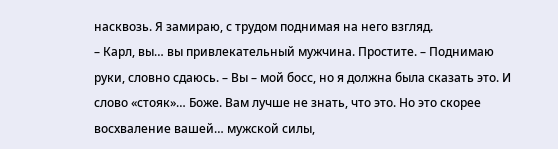насквозь. Я замираю, с трудом поднимая на него взгляд.
– Карл, вы… вы привлекательный мужчина. Простите. – Поднимаю руки, словно сдаюсь. – Вы – мой босс, но я должна была сказать это. И слово «стояк»… Боже. Вам лучше не знать, что это. Но это скорее восхваление вашей… мужской силы,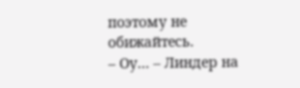поэтому не обижайтесь.
– Оу… – Линдер на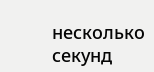несколько секунд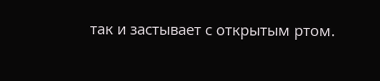так и застывает с открытым ртом.